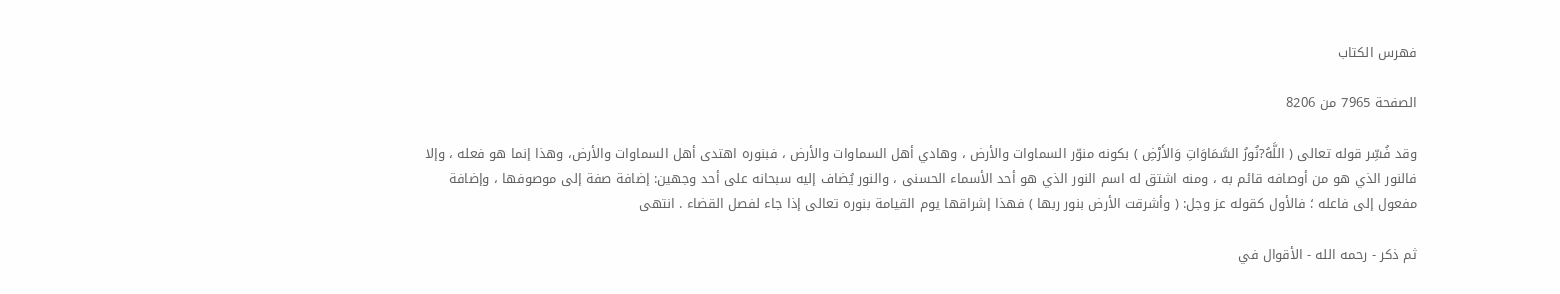فهرس الكتاب

الصفحة 7965 من 8206

وقد فُسِّر قوله تعالى ( اللَّهُ?نُورُ السَّمَاوَاتِ وَالأَرْضِ ) بكونه منوّر السماوات والأرض ، وهادي أهل السماوات والأرض ، فبنوره اهتدى أهل السماوات والأرض، وهذا إنما هو فعله ، وإلا فالنور الذي هو من أوصافه قائم به ، ومنه اشتق له اسم النور الذي هو أحد الأسماء الحسنى ، والنور يُضاف إليه سبحانه على أحد وجهين: إضافة صفة إلى موصوفها ، وإضافة مفعول إلى فاعله ؛ فالأول كقوله عز وجل: ( وأشرقت الأرض بنور ربها ) فهذا إشراقها يوم القيامة بنوره تعالى إذا جاء لفصل القضاء . انتهى

ثم ذكر - رحمه الله - الأقوال في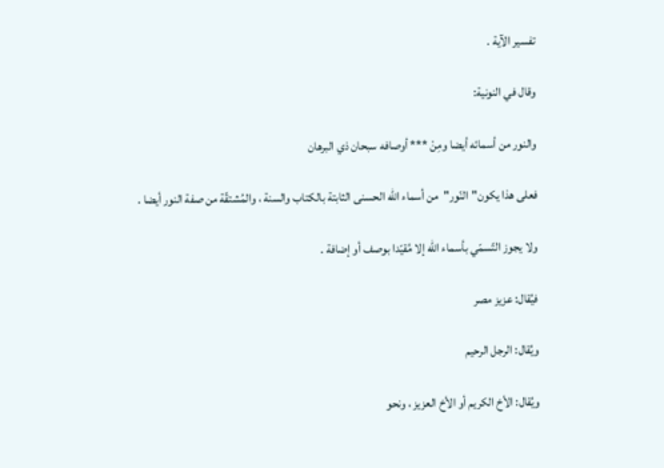تفسير الآية .

وقال في النونية:

والنور من أسمائه أيضا ومِنْ *** أوصافه سبحان ذي البرهان

فعلى هذا يكون"النّور"من أسماء الله الحسنى الثابتة بالكتاب والسنة ، والمُشتقّة من صفة النور أيضا .

ولا يجوز التّسمّي بأسماء الله إلا مُقيّدا بوصف أو إضافة .

فيُقال: عزيز مصر

ويُقال: الرجل الرحيم

ويُقال: الأخ الكريم أو الأخ العزيز ، ونحو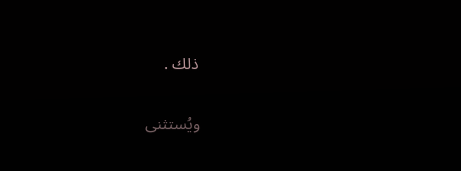ذلك .

ويُستثنى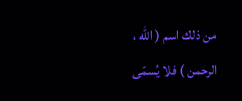من ذلك اسم ( الله ، الرحمن ) فلا يُسمّى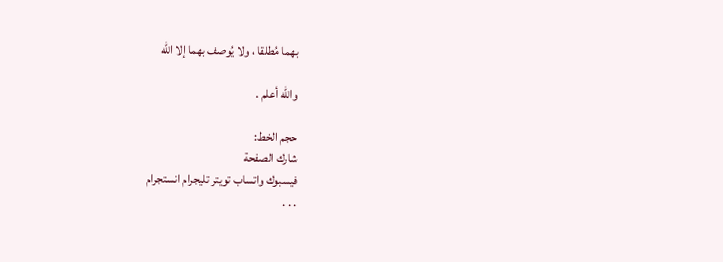بهما مُطلقا ، ولا يُوصف بهما إلا الله

والله أعلم .

حجم الخط:
شارك الصفحة
فيسبوك واتساب تويتر تليجرام انستجرام
. . .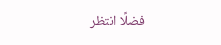فضلًا انتظر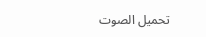تحميل الصوت